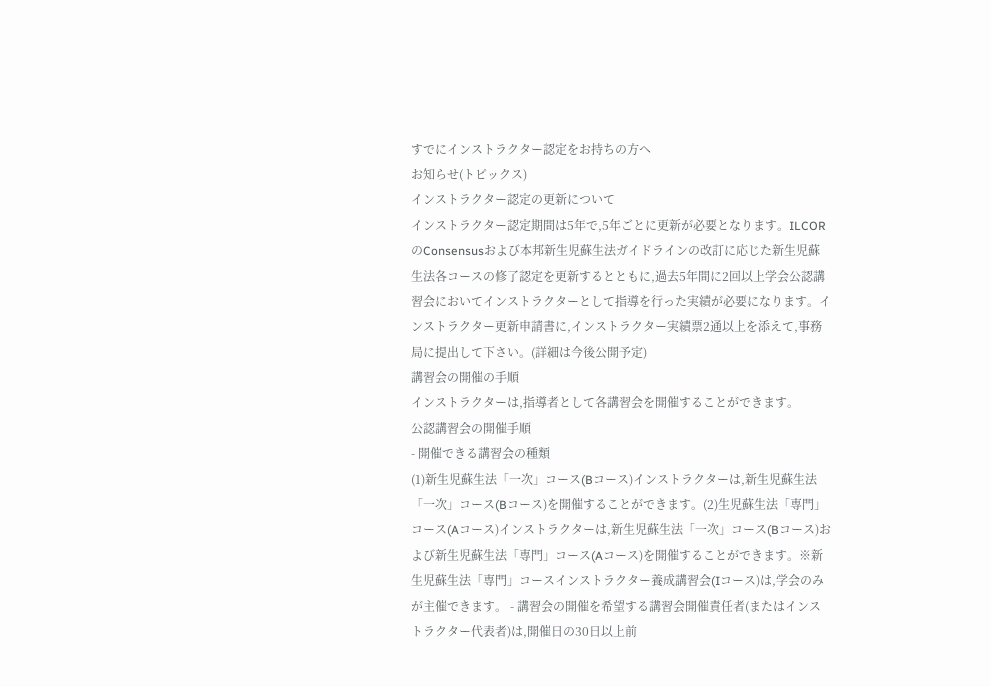すでにインストラクター認定をお持ちの方へ
お知らせ(トピックス)
インストラクター認定の更新について
インストラクター認定期間は5年で,5年ごとに更新が必要となります。ILCORのConsensusおよび本邦新生児蘇生法ガイドラインの改訂に応じた新生児蘇生法各コースの修了認定を更新するとともに,過去5年間に2回以上学会公認講習会においてインストラクターとして指導を行った実績が必要になります。インストラクター更新申請書に,インストラクター実績票2通以上を添えて,事務局に提出して下さい。(詳細は今後公開予定)
講習会の開催の手順
インストラクターは,指導者として各講習会を開催することができます。
公認講習会の開催手順
- 開催できる講習会の種類
(1)新生児蘇生法「一次」コース(Bコース)インストラクターは,新生児蘇生法「一次」コース(Bコース)を開催することができます。(2)生児蘇生法「専門」コース(Aコース)インストラクターは,新生児蘇生法「一次」コース(Bコース)および新生児蘇生法「専門」コース(Aコース)を開催することができます。※新生児蘇生法「専門」コースインストラクター養成講習会(Iコース)は,学会のみが主催できます。 - 講習会の開催を希望する講習会開催責任者(またはインストラクター代表者)は,開催日の30日以上前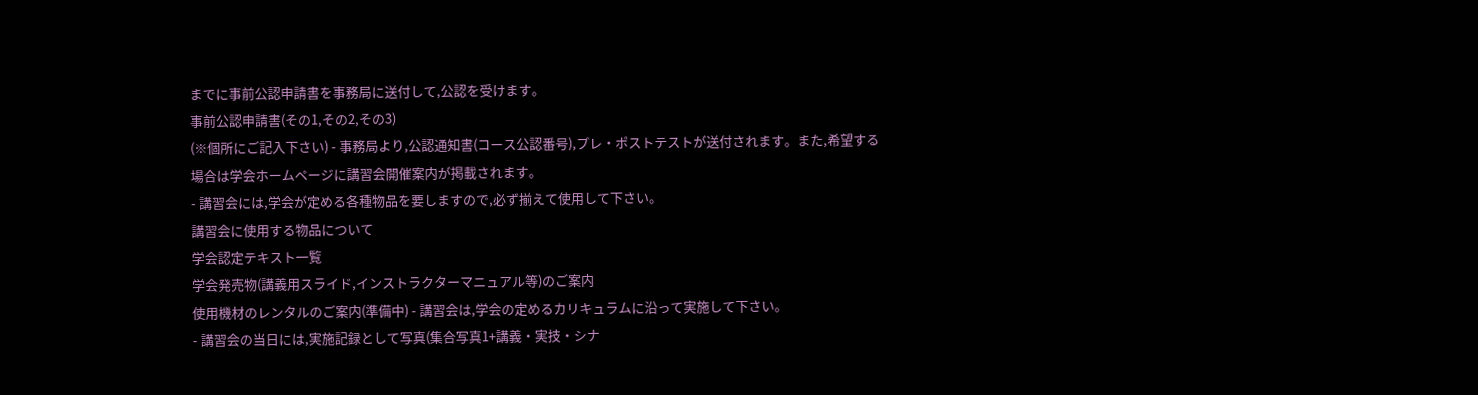までに事前公認申請書を事務局に送付して,公認を受けます。
事前公認申請書(その1,その2,その3)
(※個所にご記入下さい) - 事務局より,公認通知書(コース公認番号),プレ・ポストテストが送付されます。また,希望する場合は学会ホームページに講習会開催案内が掲載されます。
- 講習会には,学会が定める各種物品を要しますので,必ず揃えて使用して下さい。
講習会に使用する物品について
学会認定テキスト一覧
学会発売物(講義用スライド,インストラクターマニュアル等)のご案内
使用機材のレンタルのご案内(準備中) - 講習会は,学会の定めるカリキュラムに沿って実施して下さい。
- 講習会の当日には,実施記録として写真(集合写真1+講義・実技・シナ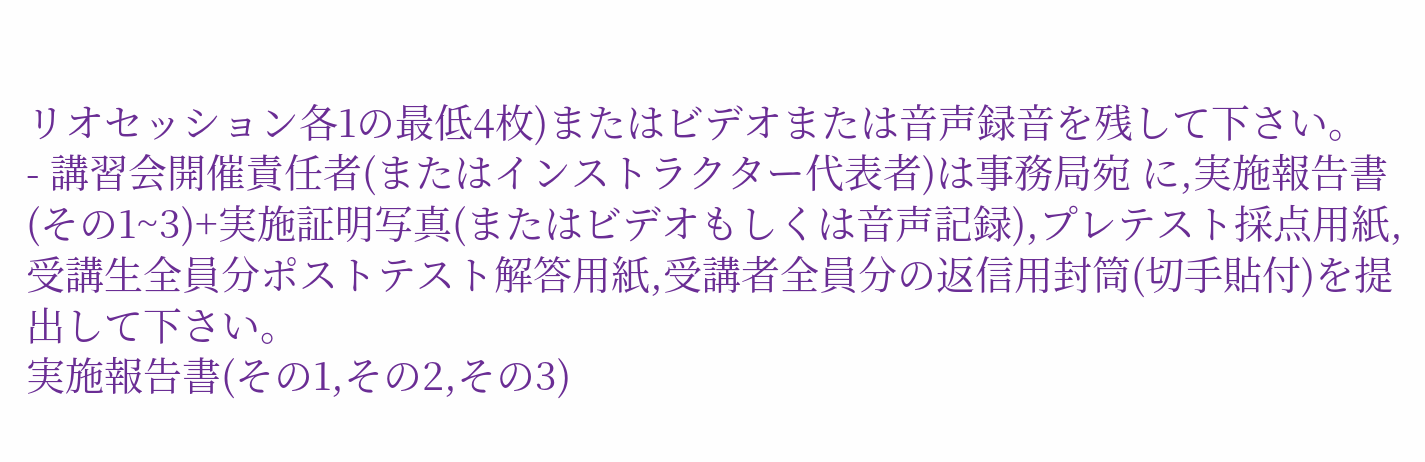リオセッション各1の最低4枚)またはビデオまたは音声録音を残して下さい。
- 講習会開催責任者(またはインストラクター代表者)は事務局宛 に,実施報告書(その1~3)+実施証明写真(またはビデオもしくは音声記録),プレテスト採点用紙,受講生全員分ポストテスト解答用紙,受講者全員分の返信用封筒(切手貼付)を提出して下さい。
実施報告書(その1,その2,その3)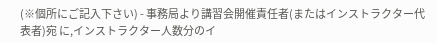(※個所にご記入下さい) - 事務局より講習会開催責任者(またはインストラクター代表者)宛 に,インストラクター人数分のイ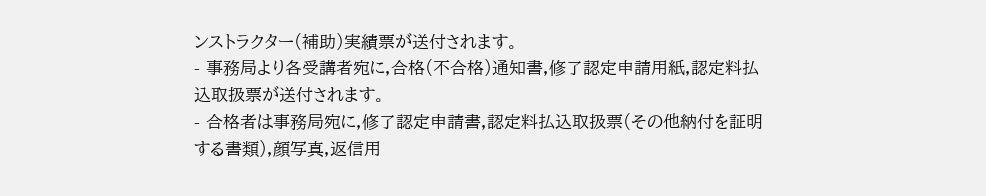ンストラクター(補助)実績票が送付されます。
- 事務局より各受講者宛に,合格(不合格)通知書,修了認定申請用紙,認定料払込取扱票が送付されます。
- 合格者は事務局宛に,修了認定申請書,認定料払込取扱票(その他納付を証明する書類),顔写真,返信用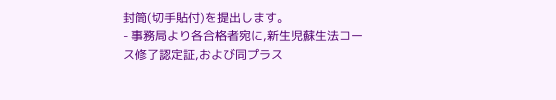封筒(切手貼付)を提出します。
- 事務局より各合格者宛に,新生児蘇生法コース修了認定証,および同プラス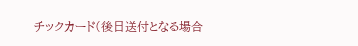チックカード(後日送付となる場合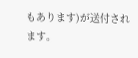もあります)が送付されます。